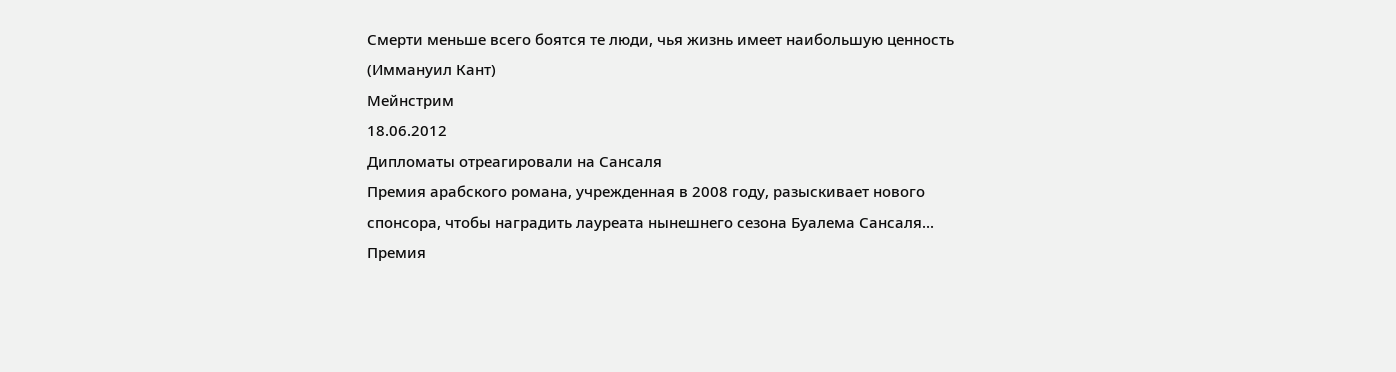Смерти меньше всего боятся те люди, чья жизнь имеет наибольшую ценность
(Иммануил Кант)
Мейнстрим
18.06.2012
Дипломаты отреагировали на Сансаля
Премия арабского романа, учрежденная в 2008 году, разыскивает нового спонсора, чтобы наградить лауреата нынешнего сезона Буалема Сансаля...
Премия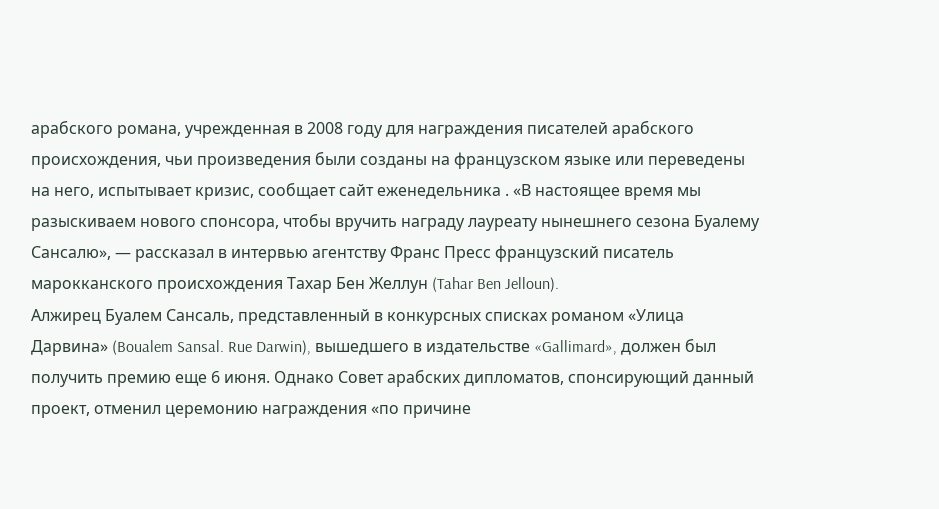арабского романа, учрежденная в 2008 году для награждения писателей арабского происхождения, чьи произведения были созданы на французском языке или переведены на него, испытывает кризис, сообщает сайт еженедельника . «В настоящее время мы разыскиваем нового спонсора, чтобы вручить награду лауреату нынешнего сезона Буалему Сансалю», — рассказал в интервью агентству Франс Пресс французский писатель марокканского происхождения Тахар Бен Желлун (Tahar Ben Jelloun).
Алжирец Буалем Сансаль, представленный в конкурсных списках романом «Улица Дарвина» (Boualem Sansal. Rue Darwin), вышедшего в издательстве «Gallimard», должен был получить премию еще 6 июня. Однако Совет арабских дипломатов, спонсирующий данный проект, отменил церемонию награждения «по причине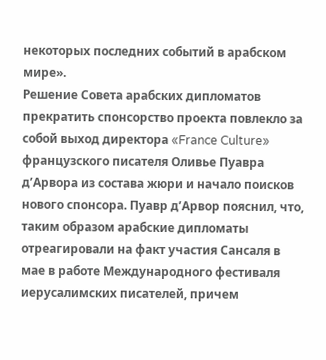некоторых последних событий в арабском мире».
Решение Совета арабских дипломатов прекратить спонсорство проекта повлекло за собой выход директора «France Culture» французского писателя Оливье Пуавра д’Арвора из состава жюри и начало поисков нового спонсора. Пуавр д’Арвор пояснил, что, таким образом арабские дипломаты отреагировали на факт участия Сансаля в мае в работе Международного фестиваля иерусалимских писателей, причем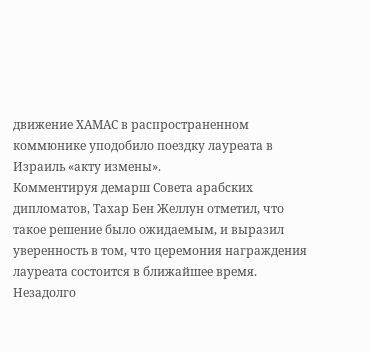движение ХАМАС в распространенном коммюнике уподобило поездку лауреата в Израиль «акту измены».
Комментируя демарш Совета арабских дипломатов, Тахар Бен Желлун отметил, что такое решение было ожидаемым, и выразил уверенность в том, что церемония награждения лауреата состоится в ближайшее время.
Незадолго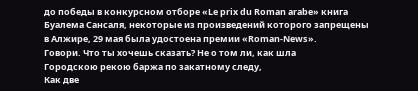до победы в конкурсном отборе «Le prix du Roman arabe» книга Буалема Сансаля, некоторые из произведений которого запрещены в Алжире, 29 мая была удостоена премии «Roman-News».
Говори. Что ты хочешь сказать? Не о том ли, как шла
Городскою рекою баржа по закатному следу,
Как две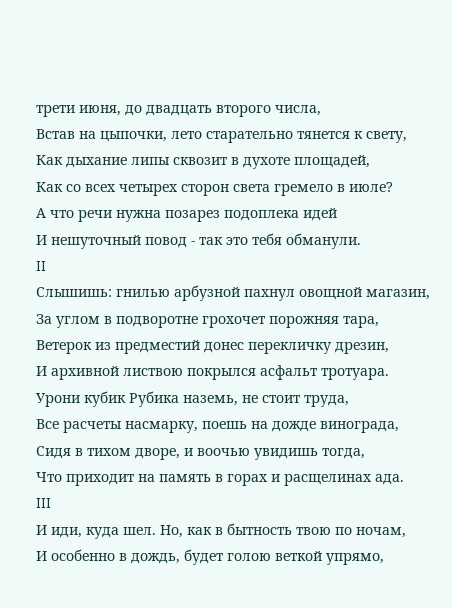трети июня, до двадцать второго числа,
Встав на цыпочки, лето старательно тянется к свету,
Как дыхание липы сквозит в духоте площадей,
Как со всех четырех сторон света гремело в июле?
А что речи нужна позарез подоплека идей
И нешуточный повод - так это тебя обманули.
II
Слышишь: гнилью арбузной пахнул овощной магазин,
За углом в подворотне грохочет порожняя тара,
Ветерок из предместий донес перекличку дрезин,
И архивной листвою покрылся асфальт тротуара.
Урони кубик Рубика наземь, не стоит труда,
Все расчеты насмарку, поешь на дожде винограда,
Сидя в тихом дворе, и воочью увидишь тогда,
Что приходит на память в горах и расщелинах ада.
III
И иди, куда шел. Но, как в бытность твою по ночам,
И особенно в дождь, будет голою веткой упрямо,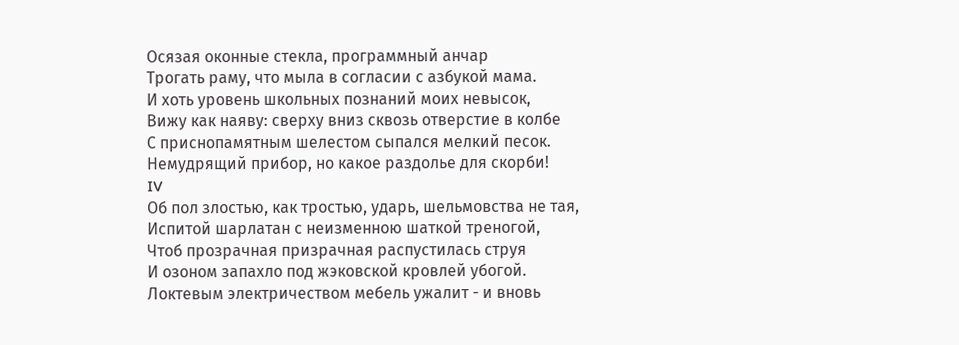Осязая оконные стекла, программный анчар
Трогать раму, что мыла в согласии с азбукой мама.
И хоть уровень школьных познаний моих невысок,
Вижу как наяву: сверху вниз сквозь отверстие в колбе
С приснопамятным шелестом сыпался мелкий песок.
Немудрящий прибор, но какое раздолье для скорби!
IV
Об пол злостью, как тростью, ударь, шельмовства не тая,
Испитой шарлатан с неизменною шаткой треногой,
Чтоб прозрачная призрачная распустилась струя
И озоном запахло под жэковской кровлей убогой.
Локтевым электричеством мебель ужалит - и вновь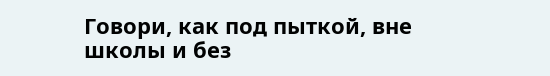Говори, как под пыткой, вне школы и без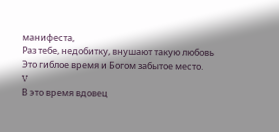манифеста,
Раз тебе, недобитку, внушают такую любовь
Это гиблое время и Богом забытое место.
V
В это время вдовец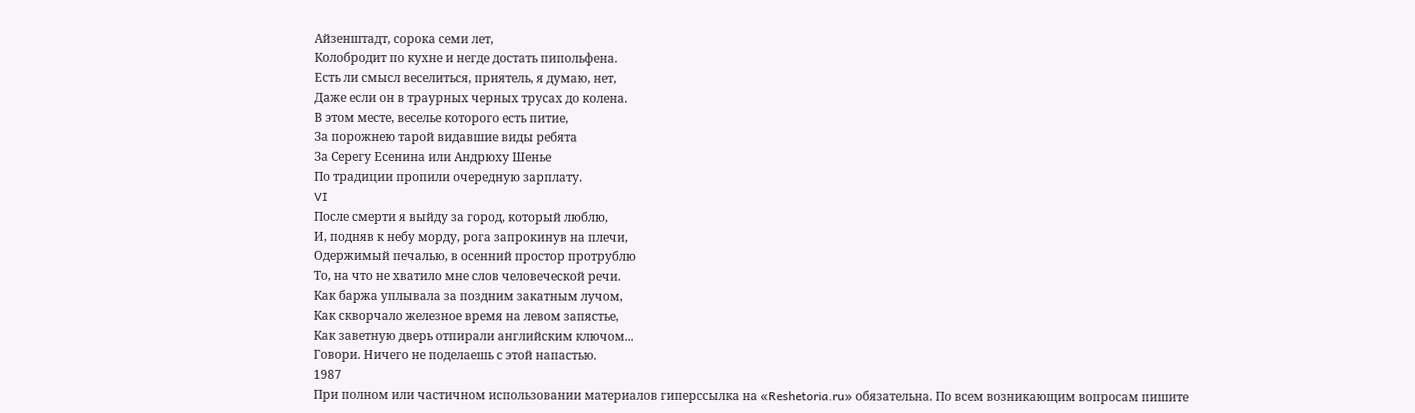Айзенштадт, сорока семи лет,
Колобродит по кухне и негде достать пипольфена.
Есть ли смысл веселиться, приятель, я думаю, нет,
Даже если он в траурных черных трусах до колена.
В этом месте, веселье которого есть питие,
За порожнею тарой видавшие виды ребята
За Серегу Есенина или Андрюху Шенье
По традиции пропили очередную зарплату.
VI
После смерти я выйду за город, который люблю,
И, подняв к небу морду, рога запрокинув на плечи,
Одержимый печалью, в осенний простор протрублю
То, на что не хватило мне слов человеческой речи.
Как баржа уплывала за поздним закатным лучом,
Как скворчало железное время на левом запястье,
Как заветную дверь отпирали английским ключом...
Говори. Ничего не поделаешь с этой напастью.
1987
При полном или частичном использовании материалов гиперссылка на «Reshetoria.ru» обязательна. По всем возникающим вопросам пишите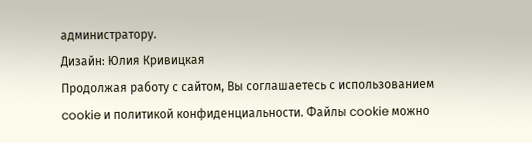администратору.
Дизайн: Юлия Кривицкая
Продолжая работу с сайтом, Вы соглашаетесь с использованием cookie и политикой конфиденциальности. Файлы cookie можно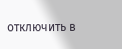отключить в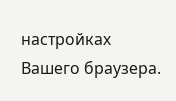настройках Вашего браузера.